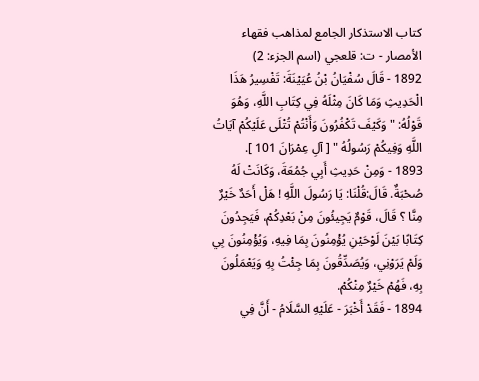كتاب الاستذكار الجامع لمذاهب فقهاء الأمصار - ت: قلعجي (اسم الجزء: 2)
1892 - قَالَ سُفْيَانُ بْنُ عُيَيْنَةَ: تَفْسِيرُ هَذَا الْحَدِيثِ وَمَا كَانَ مِثْلَهُ فِي كِتَابِ اللَّهِ، وَهُوَ قَوْلُهُ: "وَكَيْفَ تَكْفُرُونَ وَأَنْتُمْ تُتْلَى عَلَيْكُمْ آيَاتُ اللَّهِ وَفِيكُمْ رَسُولُهُ " [ آلِ عِمْرَانَ 101 ].
1893 - وَمِنْ حَدِيثِ أَبِي جُمُعَةَ، وَكَانَتْ لَهُ صُحْبَةٌ. قَالَ:قُلْنَا: يَا رَسُولَ اللَّهِ ! هَلْ أَحَدٌ خَيْرٌ مِنَّا ؟ قَالَ، قَوْمٌ يَجِيئُونَ مِنْ بَعْدِكُمْ، فَيَجِدُونَ كِتَابًا بَيْنَ لَوْحَيْنِ يُؤْمِنُونَ بِمَا فِيهِ، وَيُؤْمِنُونَ بِي وَلَمْ يَرَوْنِي، وَيُصَدِّقُونَ بِمَا جِئْتُ بِهِ وَيَعْمَلُونَ بِهِ، فَهُمْ خَيْرٌ مِنْكُمْ.
1894 - فَقَدْ أَخْبَرَ - عَلَيْهِ السَّلَامُ - أَنَّ فِي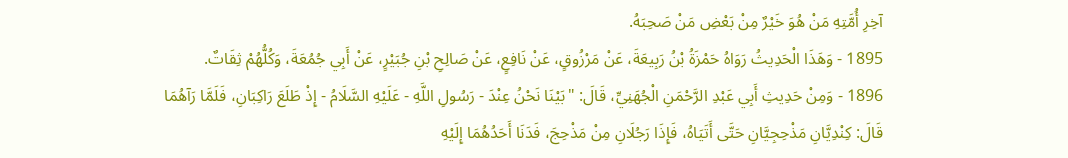آخِرِ أُمَّتِهِ مَنْ هُوَ خَيْرٌ مِنْ بَعْضِ مَنْ صَحِبَهُ.
1895 - وَهَذَا الْحَدِيثُ رَوَاهُ حَمْزَةُ بْنُ رَبِيعَةَ، عَنْ مَرْزُوقٍ، عَنْ نَافِعٍ، عَنْ صَالِحِ بْنِ جُبَيْرٍ، عَنْ أَبِي جُمُعَةَ، وَكُلُّهُمْ ثِقَاتٌ.
1896 - وَمِنْ حَدِيثِ أَبِي عَبْدِ الرَّحْمَنِ الْجُهَنِيِّ، قَالَ: "بَيْنَا نَحْنُ عِنْدَ - رَسُولِ اللَّهِ - عَلَيْهِ السَّلَامُ - إِذْ طَلَعَ رَاكِبَانِ، فَلَمَّا رَآهُمَا قَالَ: كِنْدِيَّانِ مَذْحِجِيَّانِ حَتَّى أَتَيَاهُ، فَإِذَا رَجُلَانِ مِنْ مَذْحِجَ، فَدَنَا أَحَدُهُمَا إِلَيْهِ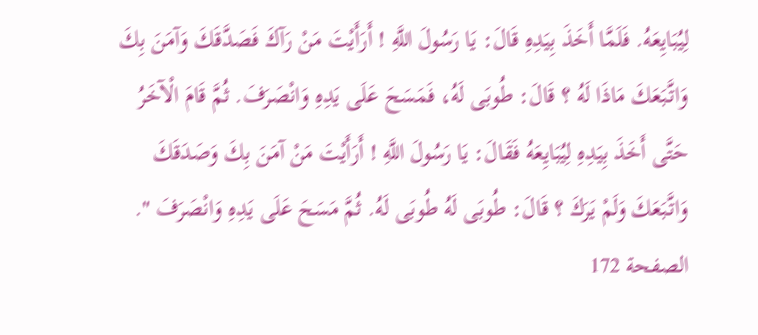لِيُبَايِعَهُ. فَلَمَّا أَخَذَ بِيَدِهِ قَالَ: يَا رَسُولَ اللَّهِ ! أَرَأَيْتَ مَنْ رَآكَ فَصَدَّقَكَ وَآمَنَ بِكَ وَاتَّبَعَكَ مَاذَا لَهُ ؟ قَالَ: طُوبَى لَهُ، فَمَسَحَ عَلَى يَدِهِ وَانْصَرَفَ. ثُمَّ قَامَ الْآخَرُ حَتَّى أَخَذَ بِيَدِهِ لِيُبَايِعَهُ فَقَالَ: يَا رَسُولَ اللَّهِ ! أَرَأَيْتَ مَنْ آمَنَ بِكَ وَصَدَقَكَ وَاتَّبَعَكَ وَلَمْ يَرَكَ ؟ قَالَ: طُوبَى لَهُ طُوبَى لَهُ. ثُمَّ مَسَحَ عَلَى يَدِهِ وَانْصَرَفَ ".
الصفحة 172